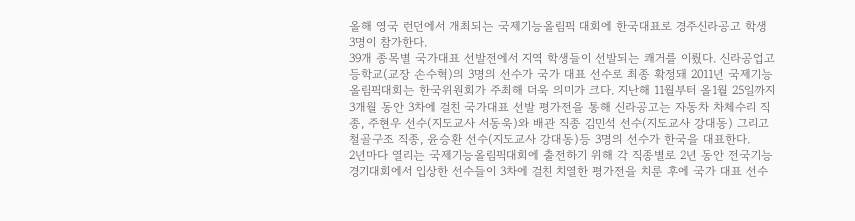올해 영국 런던에서 개최되는 국제기능올림픽 대회에 한국대표로 경주신라공고 학생 3명이 참가한다.
39개 종목별 국가대표 선발전에서 지역 학생들이 선발되는 쾌거를 이뤘다. 신라공업고등학교(교장 손수혁)의 3명의 선수가 국가 대표 선수로 최종 확정돼 2011년 국제기능올림픽대회는 한국위원회가 주최해 더욱 의미가 크다. 지난해 11월부터 올1월 25일까지 3개월 동안 3차에 걸친 국가대표 선발 평가전을 통해 신라공고는 자동차 차체수리 직종, 주현우 선수(지도교사 서동욱)와 배관 직종 김민석 선수(지도교사 강대동) 그리고 철골구조 직종, 윤승환 선수(지도교사 강대동)등 3명의 선수가 한국을 대표한다.
2년마다 열리는 국제기능올림픽대회에 출전하기 위해 각 직종별로 2년 동안 전국기능경기대회에서 입상한 선수들이 3차에 걸친 치열한 평가전을 치룬 후에 국가 대표 선수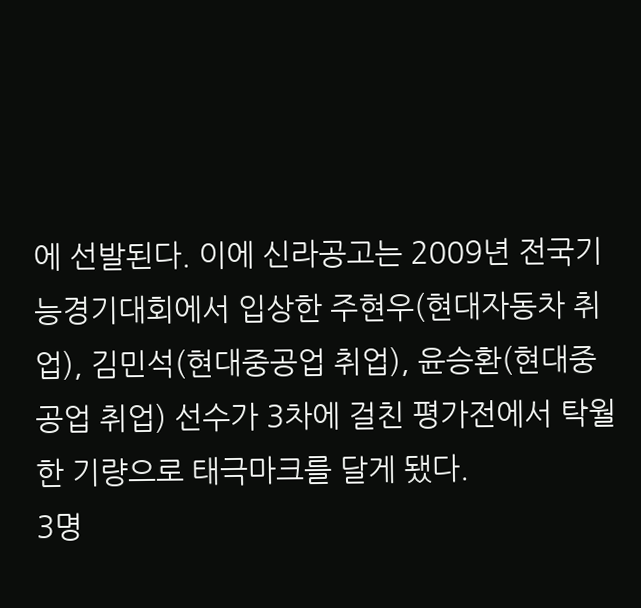에 선발된다. 이에 신라공고는 2009년 전국기능경기대회에서 입상한 주현우(현대자동차 취업), 김민석(현대중공업 취업), 윤승환(현대중공업 취업) 선수가 3차에 걸친 평가전에서 탁월한 기량으로 태극마크를 달게 됐다.
3명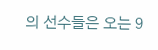의 선수들은 오는 9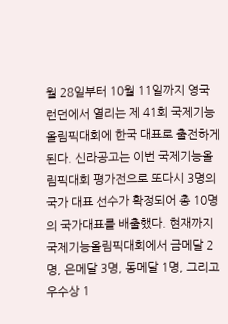월 28일부터 10월 11일까지 영국 런던에서 열리는 제 41회 국제기능올림픽대회에 한국 대표로 출전하게 된다. 신라공고는 이번 국제기능올림픽대회 평가전으로 또다시 3명의 국가 대표 선수가 확정되어 총 10명의 국가대표를 배출했다. 현재까지 국제기능올림픽대회에서 금메달 2명, 은메달 3명, 동메달 1명, 그리고 우수상 1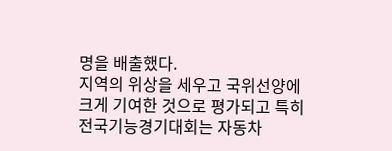명을 배출했다.
지역의 위상을 세우고 국위선양에 크게 기여한 것으로 평가되고 특히 전국기능경기대회는 자동차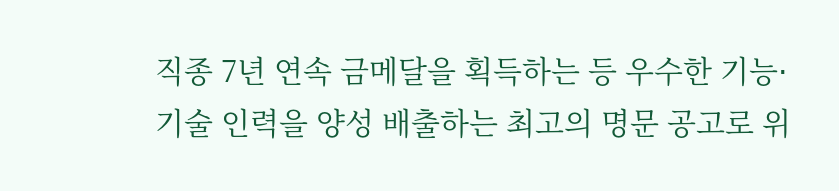직종 7년 연속 금메달을 획득하는 등 우수한 기능⋅기술 인력을 양성 배출하는 최고의 명문 공고로 위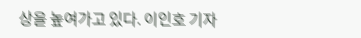상을 높여가고 있다. 이인호 기자